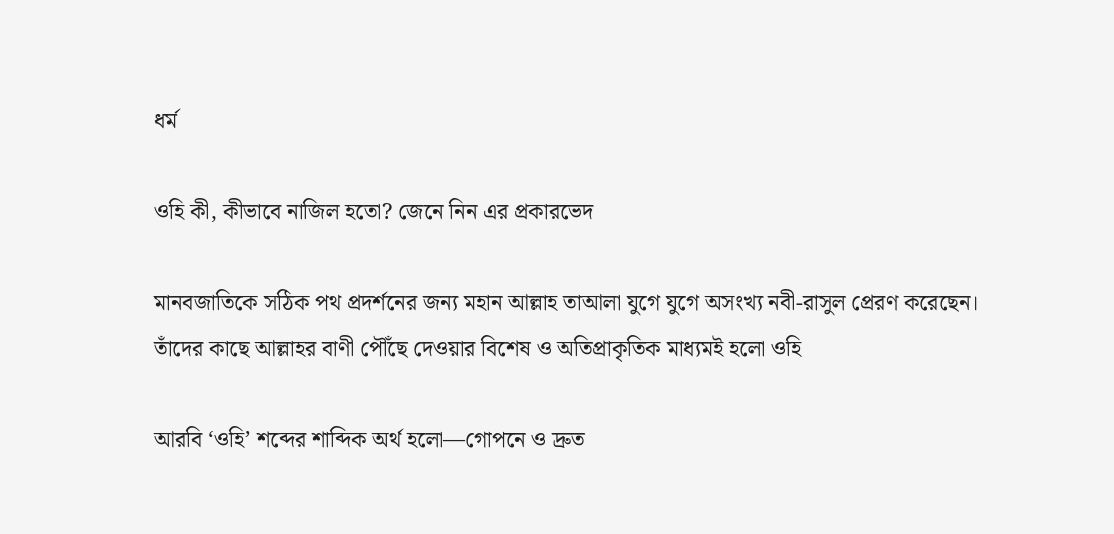ধর্ম

ওহি কী, কীভাবে নাজিল হতো? জেনে নিন এর প্রকারভেদ

মানবজাতিকে সঠিক পথ প্রদর্শনের জন্য মহান আল্লাহ তাআলা যুগে যুগে অসংখ্য নবী-রাসুল প্রেরণ করেছেন। তাঁদের কাছে আল্লাহর বাণী পৌঁছে দেওয়ার বিশেষ ও অতিপ্রাকৃতিক মাধ্যমই হলো ওহি

আরবি ‘ওহি’ শব্দের শাব্দিক অর্থ হলো—গোপনে ও দ্রুত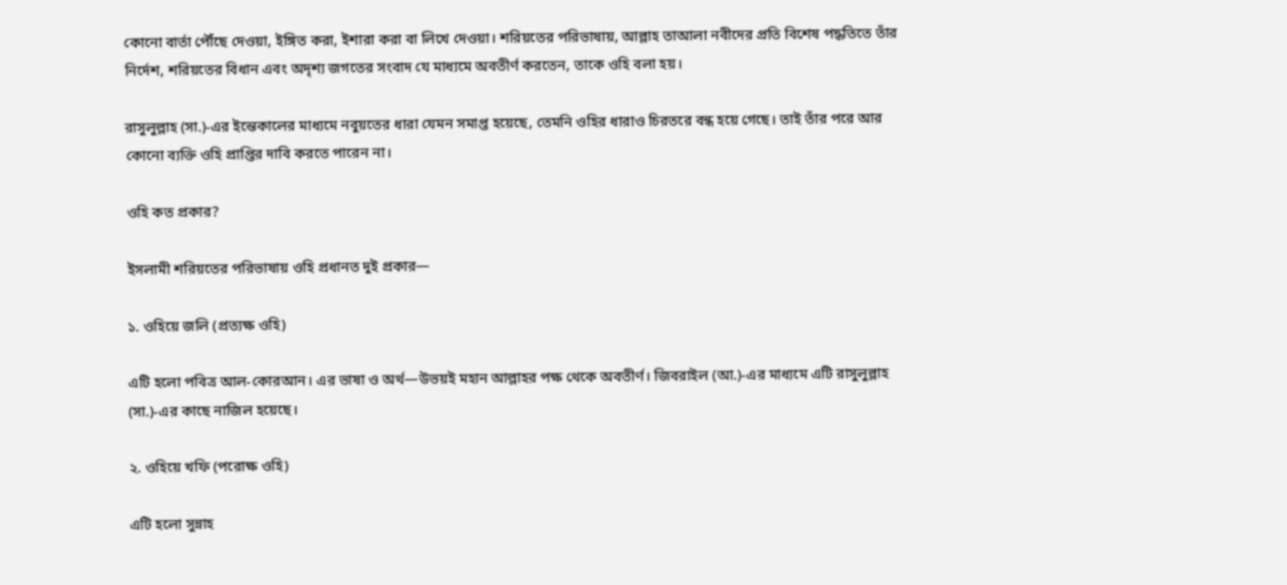কোনো বার্তা পৌঁছে দেওয়া, ইঙ্গিত করা, ইশারা করা বা লিখে দেওয়া। শরিয়তের পরিভাষায়, আল্লাহ তাআলা নবীদের প্রতি বিশেষ পদ্ধতিতে তাঁর নির্দেশ, শরিয়তের বিধান এবং অদৃশ্য জগতের সংবাদ যে মাধ্যমে অবতীর্ণ করতেন, তাকে ওহি বলা হয়।

রাসুলুল্লাহ (সা.)-এর ইন্তেকালের মাধ্যমে নবুয়তের ধারা যেমন সমাপ্ত হয়েছে, তেমনি ওহির ধারাও চিরতরে বন্ধ হয়ে গেছে। তাই তাঁর পরে আর কোনো ব্যক্তি ওহি প্রাপ্তির দাবি করতে পারেন না।

ওহি কত প্রকার?

ইসলামী শরিয়তের পরিভাষায় ওহি প্রধানত দুই প্রকার—

১. ওহিয়ে জলি (প্রত্যক্ষ ওহি)

এটি হলো পবিত্র আল-কোরআন। এর ভাষা ও অর্থ—উভয়ই মহান আল্লাহর পক্ষ থেকে অবতীর্ণ। জিবরাইল (আ.)-এর মাধ্যমে এটি রাসুলুল্লাহ (সা.)-এর কাছে নাজিল হয়েছে।

২. ওহিয়ে খফি (পরোক্ষ ওহি)

এটি হলো সুন্নাহ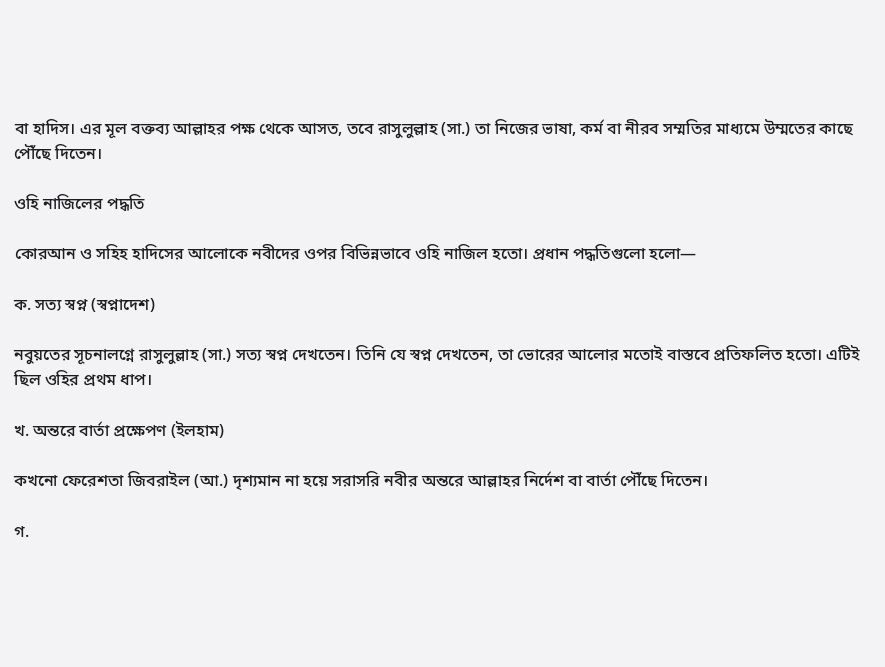বা হাদিস। এর মূল বক্তব্য আল্লাহর পক্ষ থেকে আসত, তবে রাসুলুল্লাহ (সা.) তা নিজের ভাষা, কর্ম বা নীরব সম্মতির মাধ্যমে উম্মতের কাছে পৌঁছে দিতেন।

ওহি নাজিলের পদ্ধতি

কোরআন ও সহিহ হাদিসের আলোকে নবীদের ওপর বিভিন্নভাবে ওহি নাজিল হতো। প্রধান পদ্ধতিগুলো হলো—

ক. সত্য স্বপ্ন (স্বপ্নাদেশ)

নবুয়তের সূচনালগ্নে রাসুলুল্লাহ (সা.) সত্য স্বপ্ন দেখতেন। তিনি যে স্বপ্ন দেখতেন, তা ভোরের আলোর মতোই বাস্তবে প্রতিফলিত হতো। এটিই ছিল ওহির প্রথম ধাপ।

খ. অন্তরে বার্তা প্রক্ষেপণ (ইলহাম)

কখনো ফেরেশতা জিবরাইল (আ.) দৃশ্যমান না হয়ে সরাসরি নবীর অন্তরে আল্লাহর নির্দেশ বা বার্তা পৌঁছে দিতেন।

গ.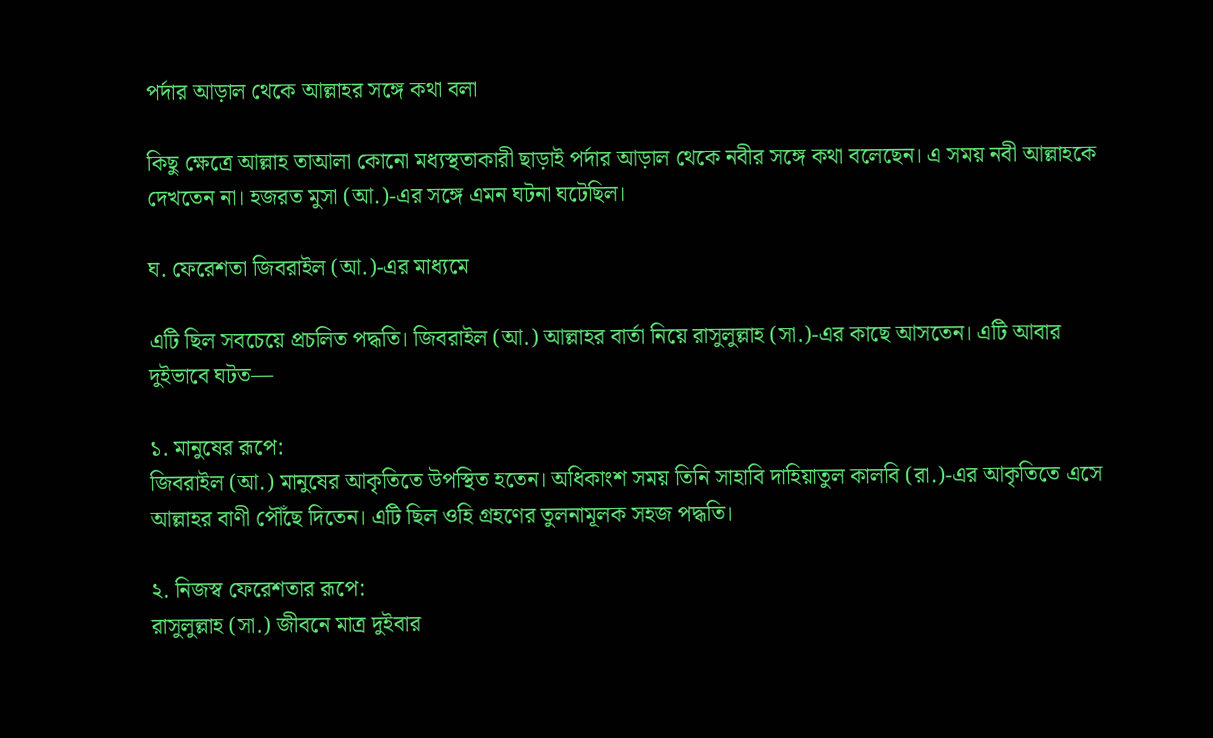পর্দার আড়াল থেকে আল্লাহর সঙ্গে কথা বলা

কিছু ক্ষেত্রে আল্লাহ তাআলা কোনো মধ্যস্থতাকারী ছাড়াই পর্দার আড়াল থেকে নবীর সঙ্গে কথা বলেছেন। এ সময় নবী আল্লাহকে দেখতেন না। হজরত মুসা (আ.)-এর সঙ্গে এমন ঘটনা ঘটেছিল।

ঘ. ফেরেশতা জিবরাইল (আ.)-এর মাধ্যমে

এটি ছিল সবচেয়ে প্রচলিত পদ্ধতি। জিবরাইল (আ.) আল্লাহর বার্তা নিয়ে রাসুলুল্লাহ (সা.)-এর কাছে আসতেন। এটি আবার দুইভাবে ঘটত—

১. মানুষের রূপে:
জিবরাইল (আ.) মানুষের আকৃতিতে উপস্থিত হতেন। অধিকাংশ সময় তিনি সাহাবি দাহিয়াতুল কালবি (রা.)-এর আকৃতিতে এসে আল্লাহর বাণী পৌঁছে দিতেন। এটি ছিল ওহি গ্রহণের তুলনামূলক সহজ পদ্ধতি।

২. নিজস্ব ফেরেশতার রূপে:
রাসুলুল্লাহ (সা.) জীবনে মাত্র দুইবার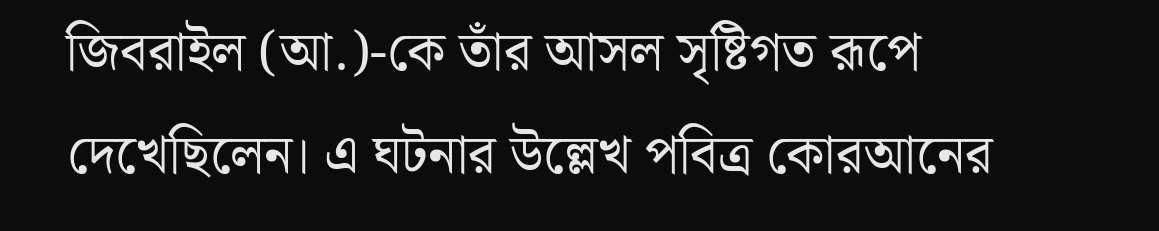জিবরাইল (আ.)-কে তাঁর আসল সৃষ্টিগত রূপে দেখেছিলেন। এ ঘটনার উল্লেখ পবিত্র কোরআনের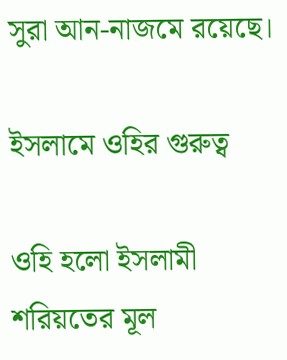সুরা আন-নাজমে রয়েছে।

ইসলামে ওহির গুরুত্ব

ওহি হলো ইসলামী শরিয়তের মূল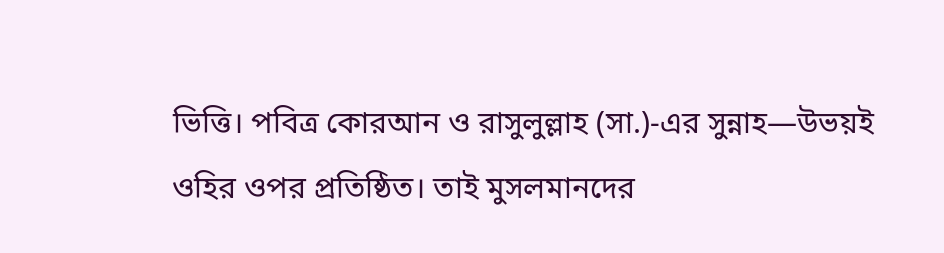ভিত্তি। পবিত্র কোরআন ও রাসুলুল্লাহ (সা.)-এর সুন্নাহ—উভয়ই ওহির ওপর প্রতিষ্ঠিত। তাই মুসলমানদের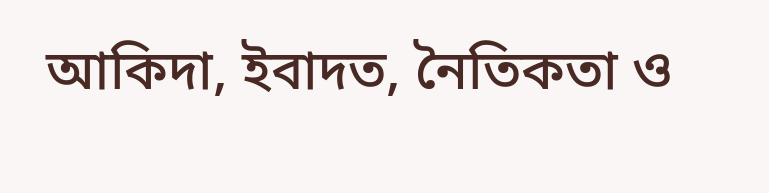আকিদা, ইবাদত, নৈতিকতা ও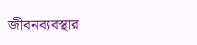জীবনব্যবস্থার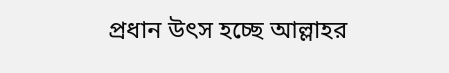প্রধান উৎস হচ্ছে আল্লাহর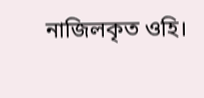নাজিলকৃত ওহি।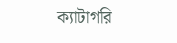ক্যাটাগরি